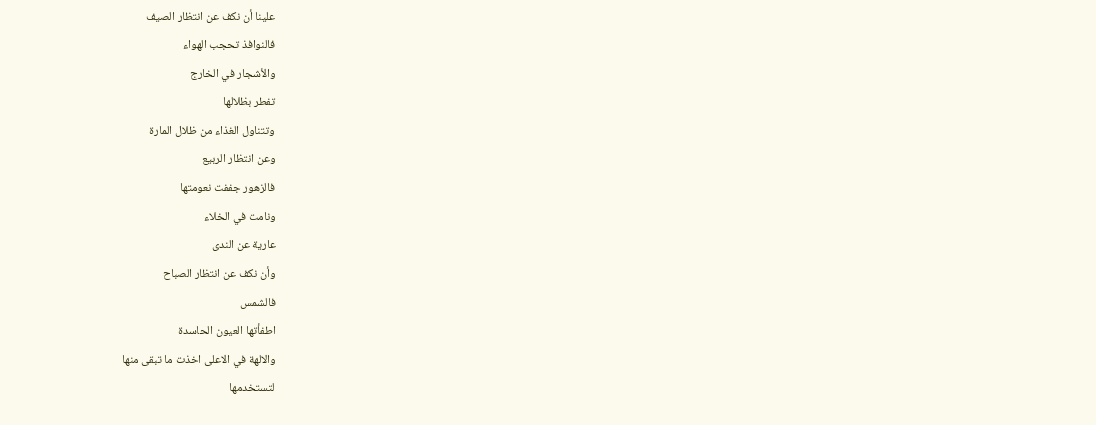علينا أن نكف عن انتظار الصيف
فالنوافذ تحجب الهواء
والأشجار في الخارج
تفطر بظلالها
وتتناول الغذاء من ظلال المارة
وعن انتظار الربيع
فالزهور جففت نعومتها
ونامت في الخلاء
عارية عن الندى
وأن نكف عن انتظار الصباح
فالشمس
اطفأتها العيون الحاسدة
والالهة في الاعلى اخذت ما تبقى منها
لتستخدمها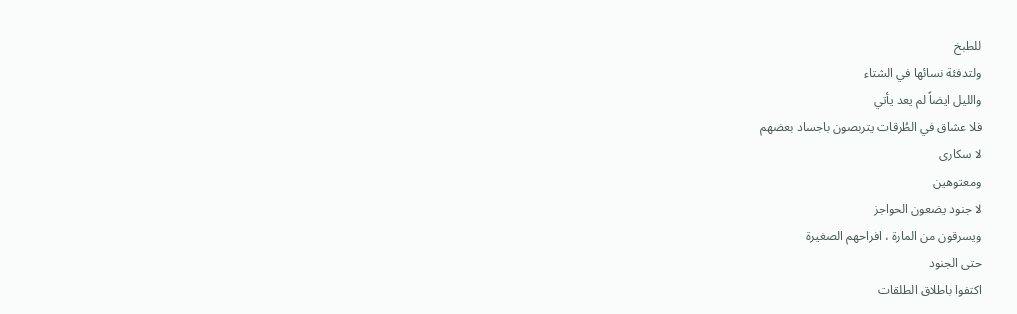للطبخ
ولتدفئة نسائها في الشتاء
والليل ايضاً لم يعد يأتي
فلا عشاق في الطُرقات يتربصون باجساد بعضهم
لا سكارى
ومعتوهين
لا جنود يضعون الحواجز
ويسرقون من المارة ، افراحهم الصغيرة
حتى الجنود
اكتفوا باطلاق الطلقات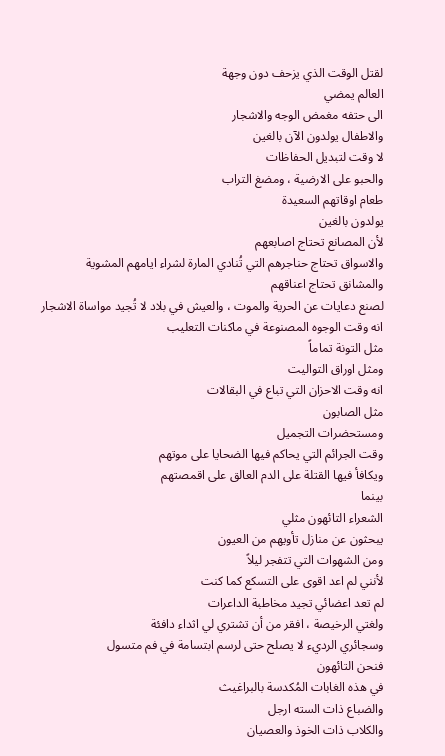لقتل الوقت الذي يزحف دون وجهة
العالم يمضي
الى حتفه مغمض الوجه والاشجار
والاطفال يولدون الآن بالغين
لا وقت لتبديل الحفاظات
والحبو على الارضية ، ومضغ التراب
طعام اوقاتهم السعيدة
يولدون بالغين
لأن المصانع تحتاج اصابعهم
والاسواق تحتاج حناجرهم التي تُنادي المارة لشراء ايامهم المشوية
والمشانق تحتاج اعناقهم
لصنع دعايات عن الحرية والموت ، والعيش في بلاد لا تُجيد مواساة الاشجار
انه وقت الوجوه المصنوعة في ماكنات التعليب
مثل التونة تماماً
ومثل اوراق التواليت
انه وقت الاحزان التي تباع في البقالات
مثل الصابون
ومستحضرات التجميل
وقت الجرائم التي يحاكم فيها الضحايا على موتهم
ويكافأ فيها القتلة على الدم العالق على اقمصتهم
بينما
الشعراء التائهون مثلي
يبحثون عن منازل تأويهم من العيون
ومن الشهوات التي تتفجر ليلاً
لأنني لم اعد اقوى على التسكع كما كنت
لم تعد اعضائي تجيد مخاطبة الداعرات
ولغتي الرخيصة ، افقر من أن تشتري لي اثداء دافئة
وسجائري الرديء لا يصلح حتى لرسم ابتسامة في فم متسول
فنحن التائهون
في هذه الغابات المُكدسة بالبراغيث
والضباع ذات السته ارجل
والكلاب ذات الخوذ والعصيان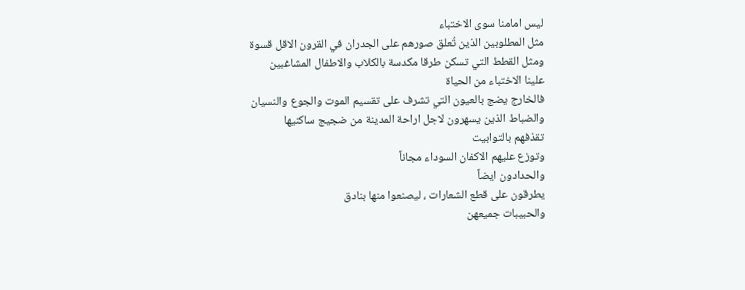ليس امامنا سوى الاختباء
مثل المطلوبين الذين تُعلق صورهم على الجدران في القرون الاقل قسوة
ومثل القطط التي تسكن طرقا مكدسة بالكلاب والاطفال المشاغبين
علينا الاختباء من الحياة
فالخارج يضج بالعيون التي تشرف على تقسيم الموت والجوع والنسيان
والضباط الذين يسهرون لاجل اراحة المدينة من ضجيج ساكنيها
تقذفهم بالتوابيت
وتوزع عليهم الاكفان السوداء مجاناً
والحدادون ايضاً
يطرقون على قطع الشعارات ، ليصنعوا منها بنادق
والحبيبات جميعهن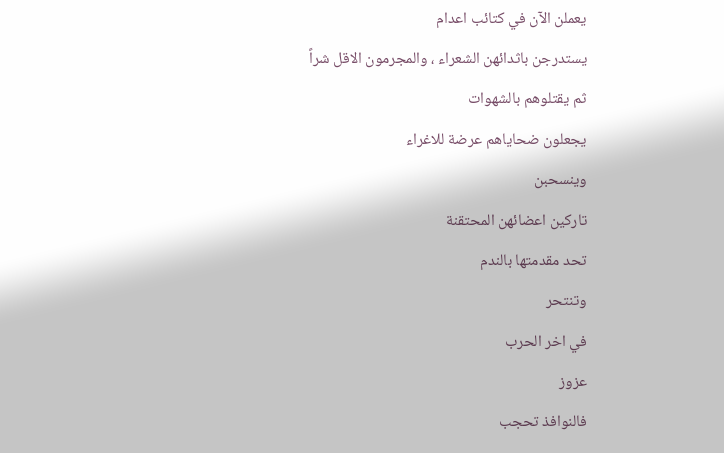يعملن الآن في كتائب اعدام
يستدرجن باثدائهن الشعراء ، والمجرمون الاقل شراً
ثم يقتلوهم بالشهوات
يجعلون ضحاياهم عرضة للاغراء
وينسحبن
تاركين اعضائهن المحتقنة
تحد مقدمتها بالندم
وتنتحر
في اخر الحرب
عزوز
فالنوافذ تحجب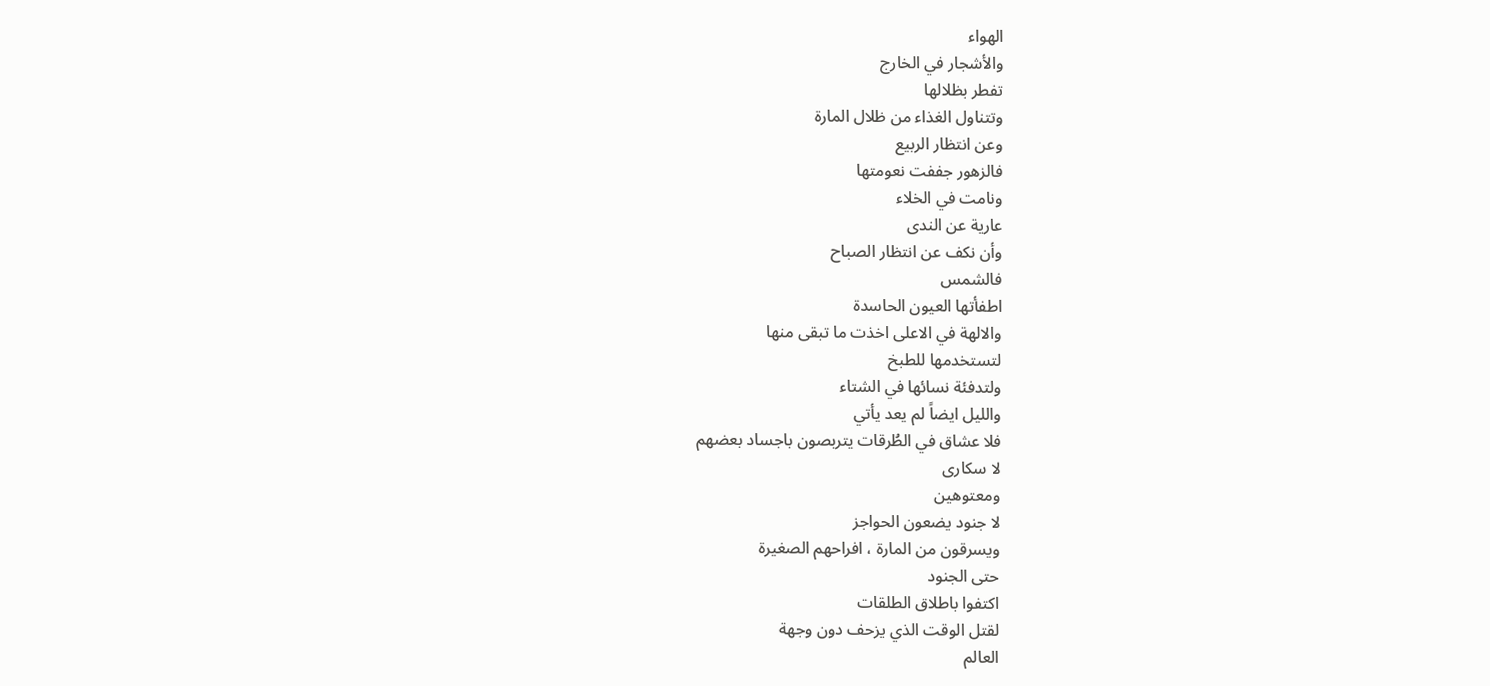الهواء
والأشجار في الخارج
تفطر بظلالها
وتتناول الغذاء من ظلال المارة
وعن انتظار الربيع
فالزهور جففت نعومتها
ونامت في الخلاء
عارية عن الندى
وأن نكف عن انتظار الصباح
فالشمس
اطفأتها العيون الحاسدة
والالهة في الاعلى اخذت ما تبقى منها
لتستخدمها للطبخ
ولتدفئة نسائها في الشتاء
والليل ايضاً لم يعد يأتي
فلا عشاق في الطُرقات يتربصون باجساد بعضهم
لا سكارى
ومعتوهين
لا جنود يضعون الحواجز
ويسرقون من المارة ، افراحهم الصغيرة
حتى الجنود
اكتفوا باطلاق الطلقات
لقتل الوقت الذي يزحف دون وجهة
العالم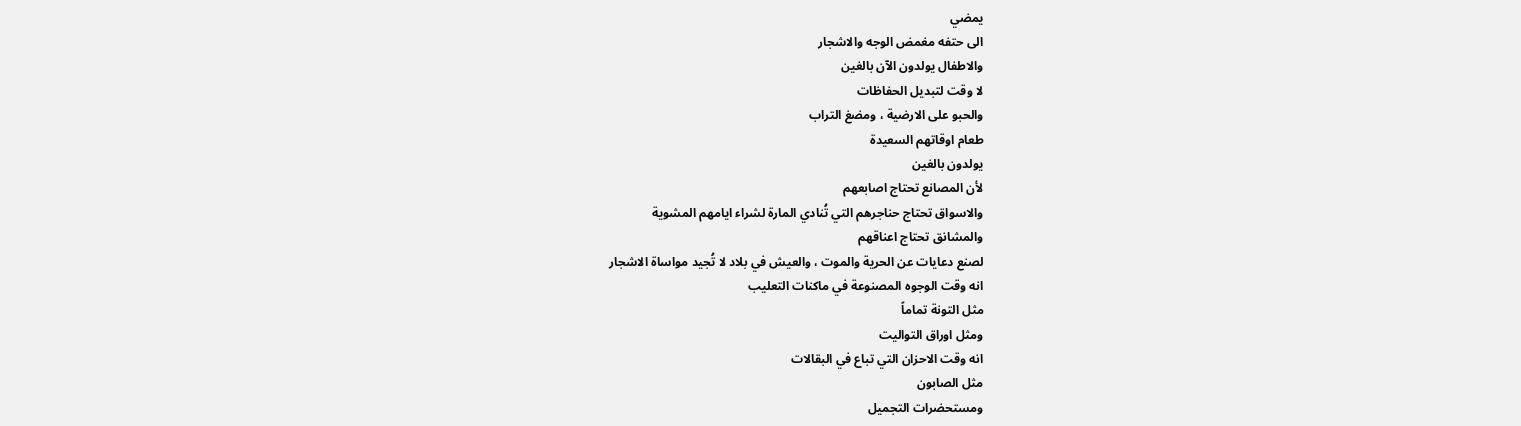يمضي
الى حتفه مغمض الوجه والاشجار
والاطفال يولدون الآن بالغين
لا وقت لتبديل الحفاظات
والحبو على الارضية ، ومضغ التراب
طعام اوقاتهم السعيدة
يولدون بالغين
لأن المصانع تحتاج اصابعهم
والاسواق تحتاج حناجرهم التي تُنادي المارة لشراء ايامهم المشوية
والمشانق تحتاج اعناقهم
لصنع دعايات عن الحرية والموت ، والعيش في بلاد لا تُجيد مواساة الاشجار
انه وقت الوجوه المصنوعة في ماكنات التعليب
مثل التونة تماماً
ومثل اوراق التواليت
انه وقت الاحزان التي تباع في البقالات
مثل الصابون
ومستحضرات التجميل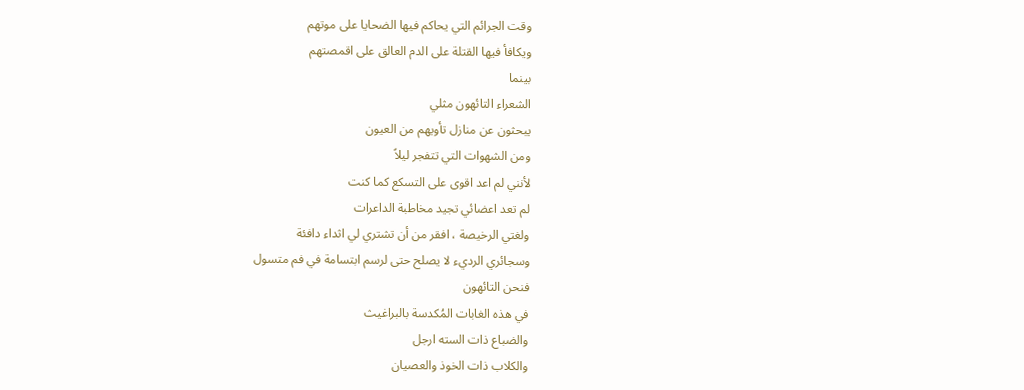وقت الجرائم التي يحاكم فيها الضحايا على موتهم
ويكافأ فيها القتلة على الدم العالق على اقمصتهم
بينما
الشعراء التائهون مثلي
يبحثون عن منازل تأويهم من العيون
ومن الشهوات التي تتفجر ليلاً
لأنني لم اعد اقوى على التسكع كما كنت
لم تعد اعضائي تجيد مخاطبة الداعرات
ولغتي الرخيصة ، افقر من أن تشتري لي اثداء دافئة
وسجائري الرديء لا يصلح حتى لرسم ابتسامة في فم متسول
فنحن التائهون
في هذه الغابات المُكدسة بالبراغيث
والضباع ذات السته ارجل
والكلاب ذات الخوذ والعصيان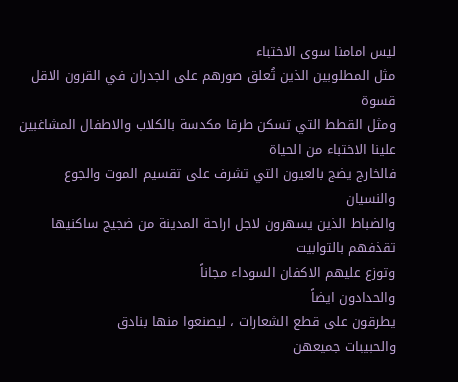ليس امامنا سوى الاختباء
مثل المطلوبين الذين تُعلق صورهم على الجدران في القرون الاقل قسوة
ومثل القطط التي تسكن طرقا مكدسة بالكلاب والاطفال المشاغبين
علينا الاختباء من الحياة
فالخارج يضج بالعيون التي تشرف على تقسيم الموت والجوع والنسيان
والضباط الذين يسهرون لاجل اراحة المدينة من ضجيج ساكنيها
تقذفهم بالتوابيت
وتوزع عليهم الاكفان السوداء مجاناً
والحدادون ايضاً
يطرقون على قطع الشعارات ، ليصنعوا منها بنادق
والحبيبات جميعهن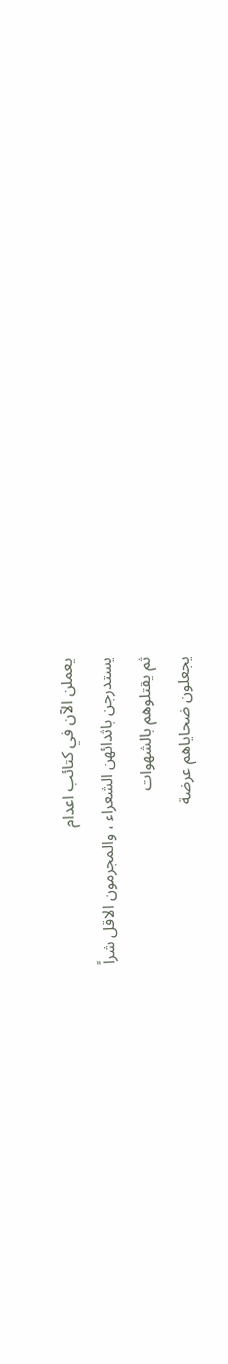يعملن الآن في كتائب اعدام
يستدرجن باثدائهن الشعراء ، والمجرمون الاقل شراً
ثم يقتلوهم بالشهوات
يجعلون ضحاياهم عرضة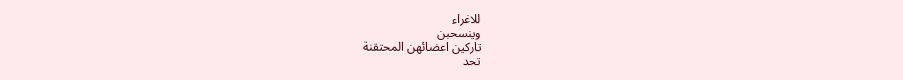للاغراء
وينسحبن
تاركين اعضائهن المحتقنة
تحد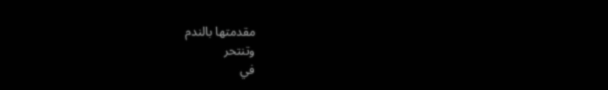مقدمتها بالندم
وتنتحر
في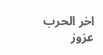اخر الحرب
عزوز